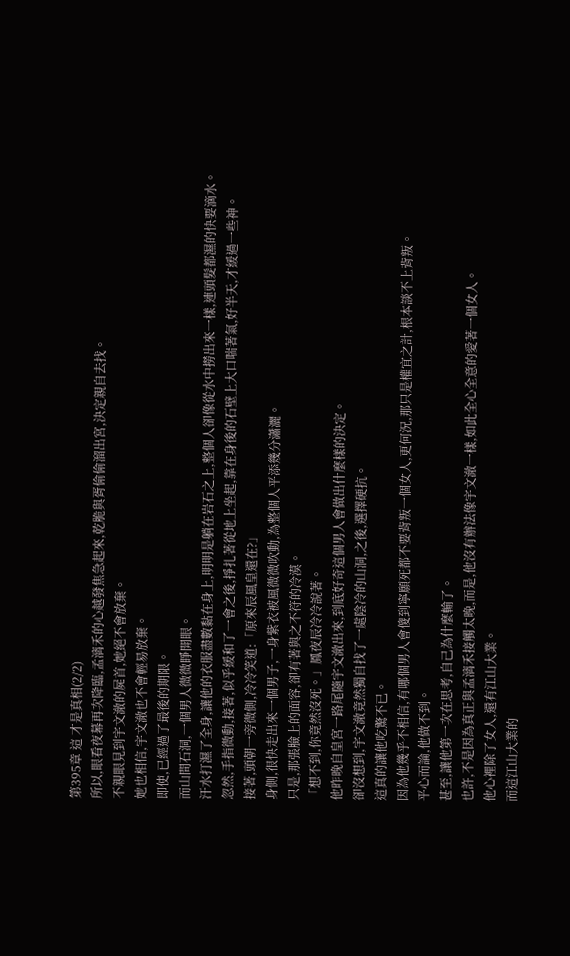第395章 這 才是真相(2/2)
所以,眼看夜幕再次降臨,孟漓禾的心越發焦急起來,乾脆與胥偷偷溜出宮,決定親自去找。
不親眼見到宇文澈的屍首,她絕不會放棄。
她也相信,宇文澈也不會輕易放棄。
即使,已經過了最後的期限。
而山間石洞,一個男人微微睜開眼。
汗水打濕了全身,讓他的衣服盡數黏在身上,明明是躺在岩石之上,整個人卻像從水中撈出來一樣,連頭髮都濕的快要滴水。
忽然,手指微動,接著,似乎緩和了一會之後,掙扎著從地上坐起,靠在身後的石壁上大口喘著氣,好半天,才緩過一些神。
接著,頭朝一旁微側,冷冷笑道:「原來辰風皇還在?」
身側,很快走出來一個男子,一身紫衣被風微微吹動,為整個人平添幾分瀟灑。
只是,那張臉上的面容,卻有著與之不符的冷漠。
「想不到,你竟然沒死。」鳳夜辰冷冷說著。
他昨晚自皇宮一路尾隨宇文澈出來,到底好奇這個男人會做出什麼樣的決定。
卻沒想到,宇文澈竟然獨自找了一處陰冷的山洞,之後,選擇硬抗。
這真的讓他吃驚不已。
因為他幾乎不相信,有哪個男人會傻到寧願死都不要背叛一個女人,更何況,那只是權宜之計,根本談不上背叛。
平心而論,他做不到。
甚至,讓他第一次在思考,自己為什麼輸了。
也許,不是因為真正與孟漓禾接觸太晚,而是,他沒有辦法像宇文澈一樣,如此全心全意的愛著一個女人。
他心裡除了女人,還有江山大業。
而這江山大業的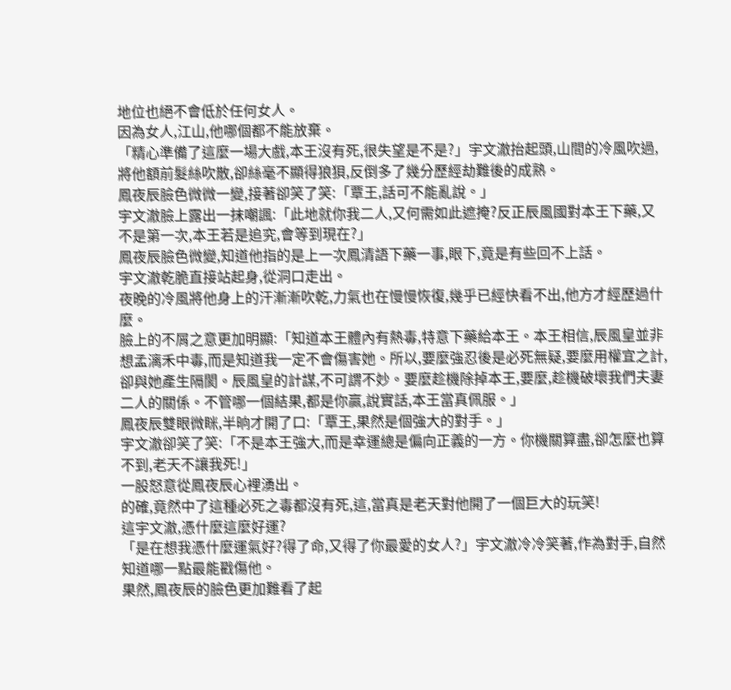地位也絕不會低於任何女人。
因為女人,江山,他哪個都不能放棄。
「精心準備了這麼一場大戲,本王沒有死,很失望是不是?」宇文澈抬起頭,山間的冷風吹過,將他額前髮絲吹散,卻絲毫不顯得狼狽,反倒多了幾分歷經劫難後的成熟。
鳳夜辰臉色微微一變,接著卻笑了笑:「覃王,話可不能亂說。」
宇文澈臉上露出一抹嘲諷:「此地就你我二人,又何需如此遮掩?反正辰風國對本王下藥,又不是第一次,本王若是追究,會等到現在?」
鳳夜辰臉色微變,知道他指的是上一次鳳清語下藥一事,眼下,竟是有些回不上話。
宇文澈乾脆直接站起身,從洞口走出。
夜晚的冷風將他身上的汗漸漸吹乾,力氣也在慢慢恢復,幾乎已經快看不出,他方才經歷過什麼。
臉上的不屑之意更加明顯:「知道本王體內有熱毒,特意下藥給本王。本王相信,辰風皇並非想孟漓禾中毒,而是知道我一定不會傷害她。所以,要麼強忍後是必死無疑,要麼用權宜之計,卻與她產生隔閡。辰風皇的計謀,不可謂不妙。要麼趁機除掉本王,要麼,趁機破壞我們夫妻二人的關係。不管哪一個結果,都是你贏,說實話,本王當真佩服。」
鳳夜辰雙眼微眯,半晌才開了口:「覃王,果然是個強大的對手。」
宇文澈卻笑了笑:「不是本王強大,而是幸運總是偏向正義的一方。你機關算盡,卻怎麼也算不到,老天不讓我死!」
一股怒意從鳳夜辰心裡湧出。
的確,竟然中了這種必死之毒都沒有死,這,當真是老天對他開了一個巨大的玩笑!
這宇文澈,憑什麼這麼好運?
「是在想我憑什麼運氣好?得了命,又得了你最愛的女人?」宇文澈冷冷笑著,作為對手,自然知道哪一點最能戳傷他。
果然,鳳夜辰的臉色更加難看了起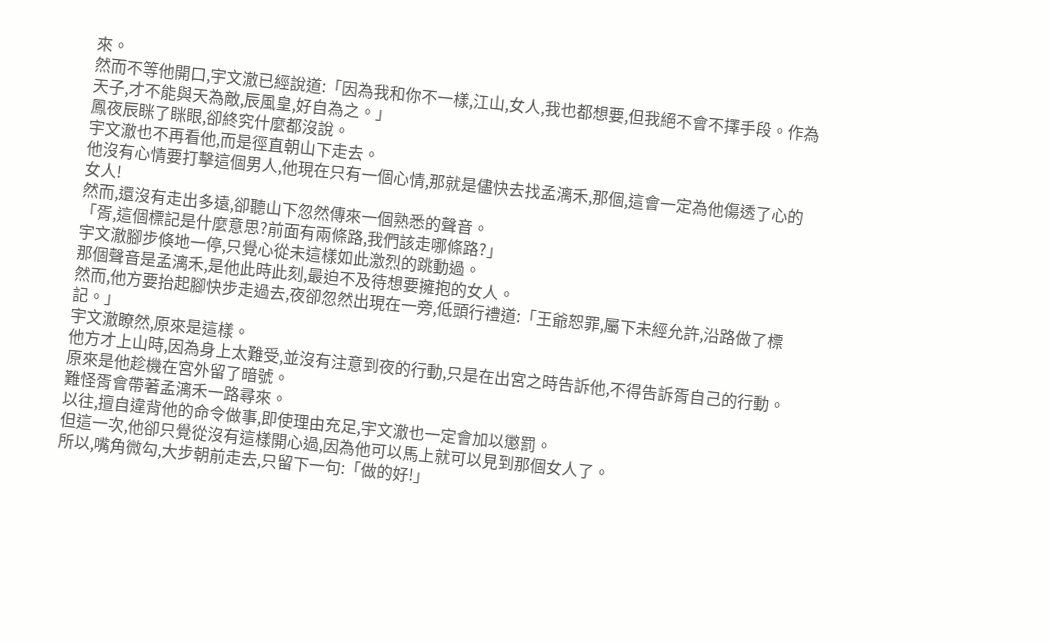來。
然而不等他開口,宇文澈已經說道:「因為我和你不一樣,江山,女人,我也都想要,但我絕不會不擇手段。作為天子,才不能與天為敵,辰風皇,好自為之。」
鳳夜辰眯了眯眼,卻終究什麼都沒說。
宇文澈也不再看他,而是徑直朝山下走去。
他沒有心情要打擊這個男人,他現在只有一個心情,那就是儘快去找孟漓禾,那個,這會一定為他傷透了心的女人!
然而,還沒有走出多遠,卻聽山下忽然傳來一個熟悉的聲音。
「胥,這個標記是什麼意思?前面有兩條路,我們該走哪條路?」
宇文澈腳步倏地一停,只覺心從未這樣如此激烈的跳動過。
那個聲音是孟漓禾,是他此時此刻,最迫不及待想要擁抱的女人。
然而,他方要抬起腳快步走過去,夜卻忽然出現在一旁,低頭行禮道:「王爺恕罪,屬下未經允許,沿路做了標記。」
宇文澈瞭然,原來是這樣。
他方才上山時,因為身上太難受,並沒有注意到夜的行動,只是在出宮之時告訴他,不得告訴胥自己的行動。
原來是他趁機在宮外留了暗號。
難怪胥會帶著孟漓禾一路尋來。
以往,擅自違背他的命令做事,即使理由充足,宇文澈也一定會加以懲罰。
但這一次,他卻只覺從沒有這樣開心過,因為他可以馬上就可以見到那個女人了。
所以,嘴角微勾,大步朝前走去,只留下一句:「做的好!」